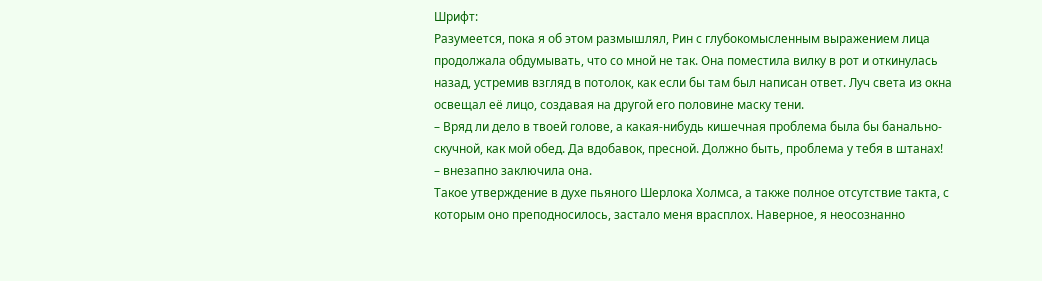Шрифт:
Разумеется, пока я об этом размышлял, Рин с глубокомысленным выражением лица продолжала обдумывать, что со мной не так. Она поместила вилку в рот и откинулась назад, устремив взгляд в потолок, как если бы там был написан ответ. Луч света из окна освещал её лицо, создавая на другой его половине маску тени.
– Вряд ли дело в твоей голове, а какая-нибудь кишечная проблема была бы банально-скучной, как мой обед. Да вдобавок, пресной. Должно быть, проблема у тебя в штанах!
– внезапно заключила она.
Такое утверждение в духе пьяного Шерлока Холмса, а также полное отсутствие такта, с которым оно преподносилось, застало меня врасплох. Наверное, я неосознанно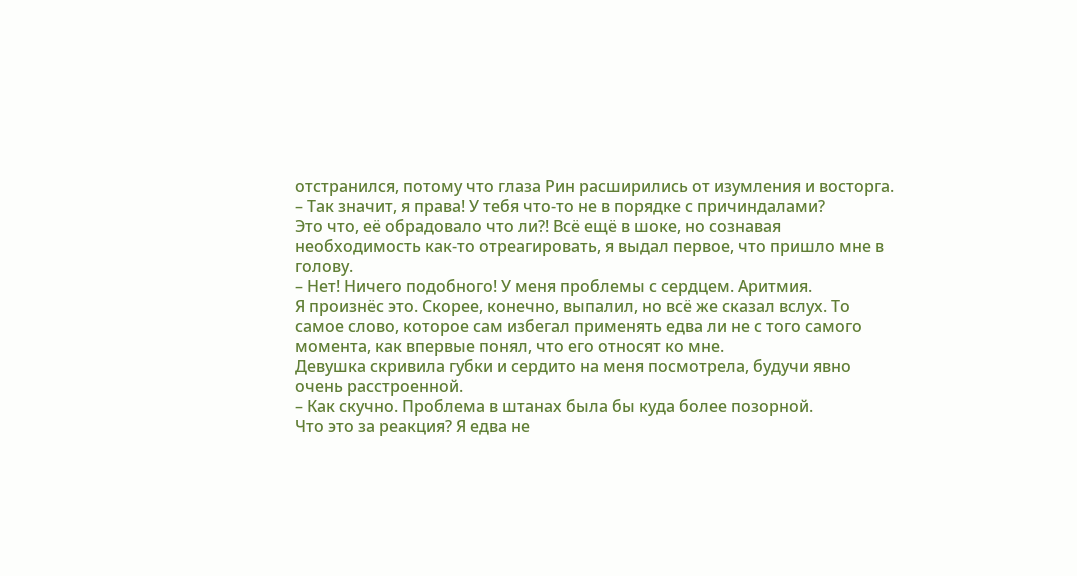отстранился, потому что глаза Рин расширились от изумления и восторга.
– Так значит, я права! У тебя что-то не в порядке с причиндалами?
Это что, её обрадовало что ли?! Всё ещё в шоке, но сознавая необходимость как-то отреагировать, я выдал первое, что пришло мне в голову.
– Нет! Ничего подобного! У меня проблемы с сердцем. Аритмия.
Я произнёс это. Скорее, конечно, выпалил, но всё же сказал вслух. То самое слово, которое сам избегал применять едва ли не с того самого момента, как впервые понял, что его относят ко мне.
Девушка скривила губки и сердито на меня посмотрела, будучи явно очень расстроенной.
– Как скучно. Проблема в штанах была бы куда более позорной.
Что это за реакция? Я едва не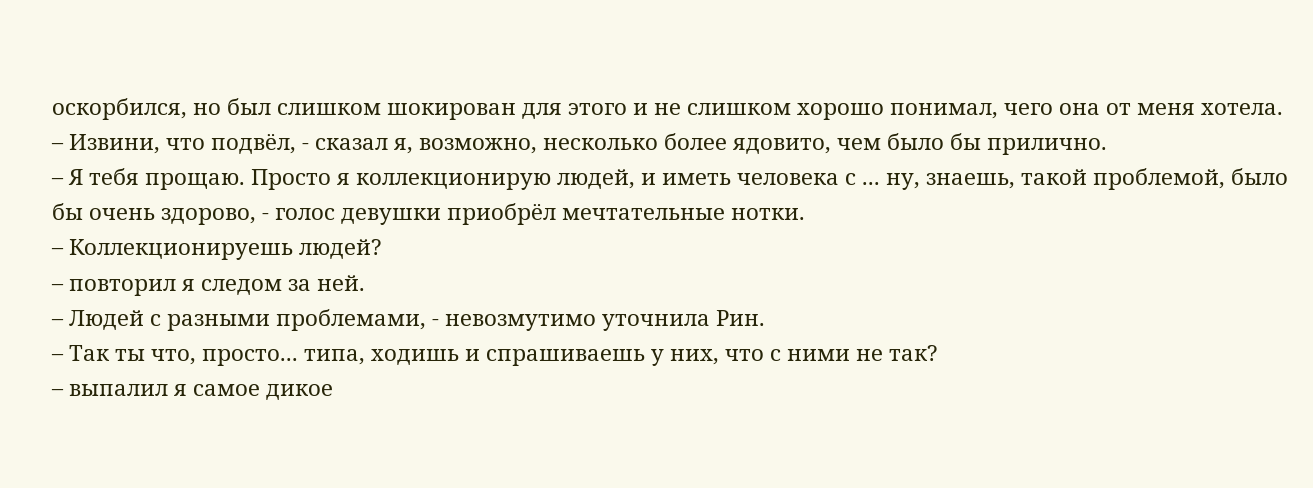оскорбился, но был слишком шокирован для этого и не слишком хорошо понимал, чего она от меня хотела.
– Извини, что подвёл, - сказал я, возможно, несколько более ядовито, чем было бы прилично.
– Я тебя прощаю. Просто я коллекционирую людей, и иметь человека с ... ну, знаешь, такой проблемой, было бы очень здорово, - голос девушки приобрёл мечтательные нотки.
– Коллекционируешь людей?
– повторил я следом за ней.
– Людей с разными проблемами, - невозмутимо уточнила Рин.
– Так ты что, просто... типа, ходишь и спрашиваешь у них, что с ними не так?
– выпалил я самое дикое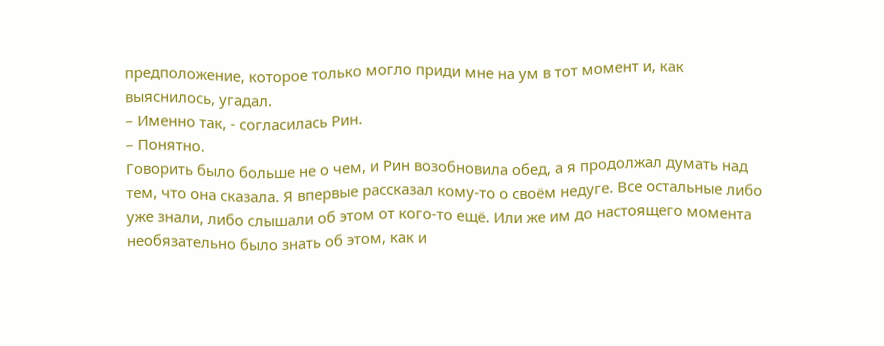предположение, которое только могло приди мне на ум в тот момент и, как выяснилось, угадал.
– Именно так, - согласилась Рин.
– Понятно.
Говорить было больше не о чем, и Рин возобновила обед, а я продолжал думать над тем, что она сказала. Я впервые рассказал кому-то о своём недуге. Все остальные либо уже знали, либо слышали об этом от кого-то ещё. Или же им до настоящего момента необязательно было знать об этом, как и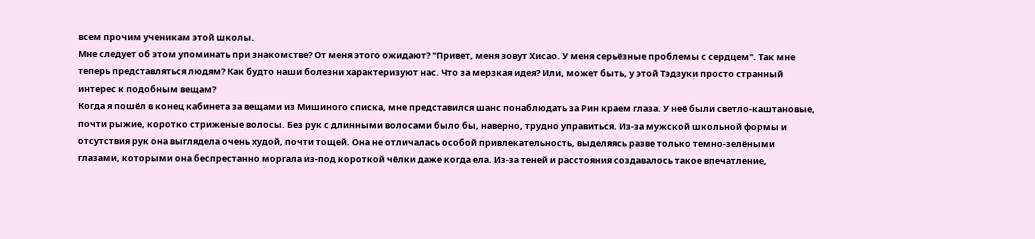всем прочим ученикам этой школы.
Мне следует об этом упоминать при знакомстве? От меня этого ожидают? "Привет, меня зовут Хисао. У меня серьёзные проблемы с сердцем". Так мне теперь представляться людям? Как будто наши болезни характеризуют нас. Что за мерзкая идея? Или, может быть, у этой Тэдзуки просто странный интерес к подобным вещам?
Когда я пошёл в конец кабинета за вещами из Мишиного списка, мне представился шанс понаблюдать за Рин краем глаза. У неё были светло-каштановые, почти рыжие, коротко стриженые волосы. Без рук с длинными волосами было бы, наверно, трудно управиться. Из-за мужской школьной формы и отсутствия рук она выглядела очень худой, почти тощей. Она не отличалась особой привлекательность, выделяясь разве только темно-зелёными глазами, которыми она беспрестанно моргала из-под короткой чёлки даже когда ела. Из-за теней и расстояния создавалось такое впечатление,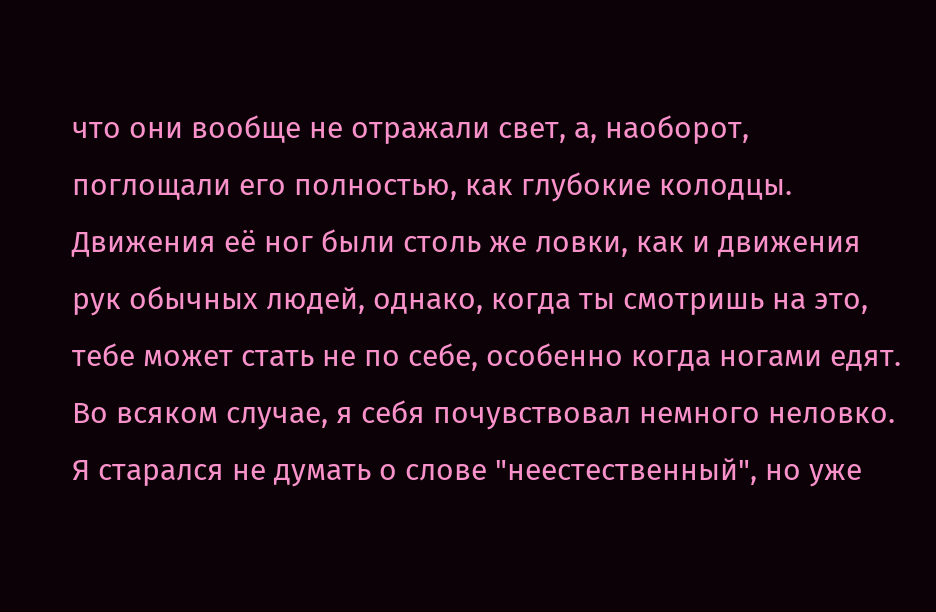что они вообще не отражали свет, а, наоборот, поглощали его полностью, как глубокие колодцы. Движения её ног были столь же ловки, как и движения рук обычных людей, однако, когда ты смотришь на это, тебе может стать не по себе, особенно когда ногами едят. Во всяком случае, я себя почувствовал немного неловко. Я старался не думать о слове "неестественный", но уже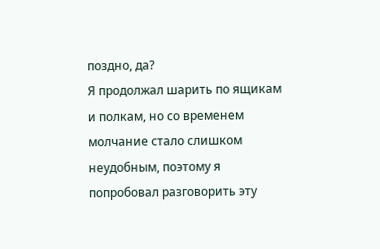поздно, да?
Я продолжал шарить по ящикам и полкам, но со временем молчание стало слишком неудобным, поэтому я попробовал разговорить эту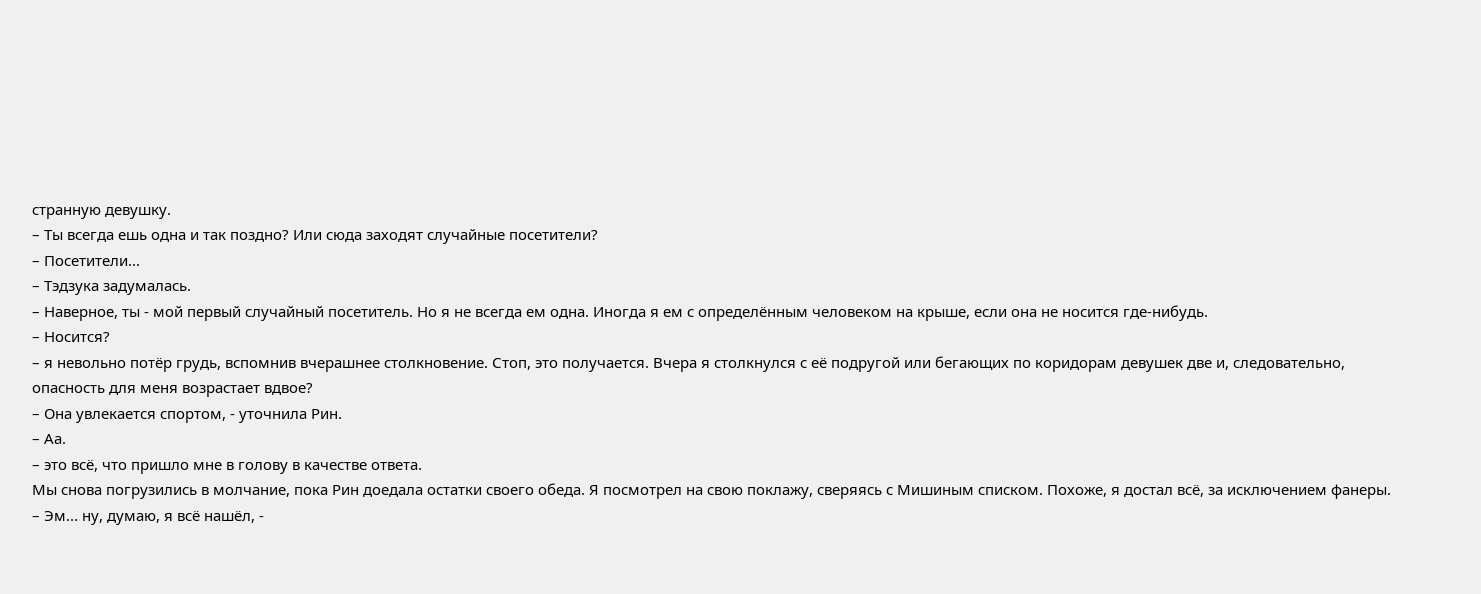странную девушку.
– Ты всегда ешь одна и так поздно? Или сюда заходят случайные посетители?
– Посетители...
– Тэдзука задумалась.
– Наверное, ты - мой первый случайный посетитель. Но я не всегда ем одна. Иногда я ем с определённым человеком на крыше, если она не носится где-нибудь.
– Носится?
– я невольно потёр грудь, вспомнив вчерашнее столкновение. Стоп, это получается. Вчера я столкнулся с её подругой или бегающих по коридорам девушек две и, следовательно, опасность для меня возрастает вдвое?
– Она увлекается спортом, - уточнила Рин.
– Аа.
– это всё, что пришло мне в голову в качестве ответа.
Мы снова погрузились в молчание, пока Рин доедала остатки своего обеда. Я посмотрел на свою поклажу, сверяясь с Мишиным списком. Похоже, я достал всё, за исключением фанеры.
– Эм... ну, думаю, я всё нашёл, -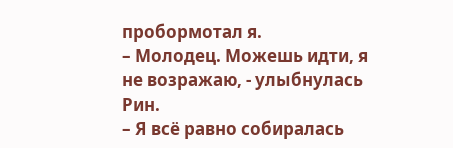пробормотал я.
– Молодец. Можешь идти, я не возражаю, - улыбнулась Рин.
– Я всё равно собиралась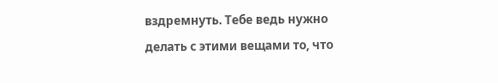вздремнуть. Тебе ведь нужно делать с этими вещами то, что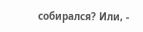собирался? Или, -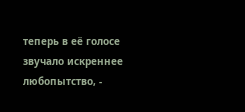теперь в её голосе звучало искреннее любопытство, -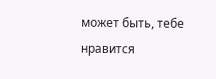может быть, тебе нравится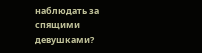наблюдать за спящими девушками?